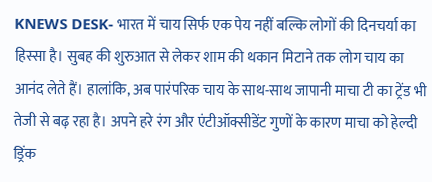KNEWS DESK- भारत में चाय सिर्फ एक पेय नहीं बल्कि लोगों की दिनचर्या का हिस्सा है। सुबह की शुरुआत से लेकर शाम की थकान मिटाने तक लोग चाय का आनंद लेते हैं। हालांकि, अब पारंपरिक चाय के साथ-साथ जापानी माचा टी का ट्रेंड भी तेजी से बढ़ रहा है। अपने हरे रंग और एंटीऑक्सीडेंट गुणों के कारण माचा को हेल्दी ड्रिंक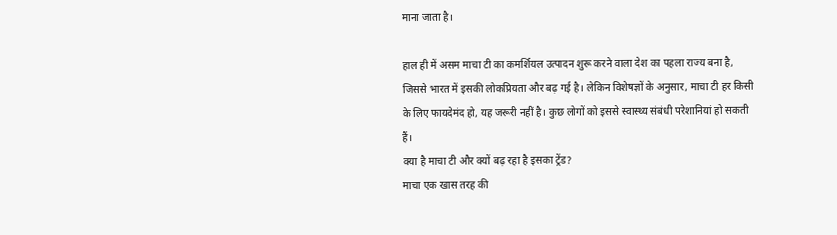माना जाता है।

हाल ही में असम माचा टी का कमर्शियल उत्पादन शुरू करने वाला देश का पहला राज्य बना है, जिससे भारत में इसकी लोकप्रियता और बढ़ गई है। लेकिन विशेषज्ञों के अनुसार, माचा टी हर किसी के लिए फायदेमंद हो, यह जरूरी नहीं है। कुछ लोगों को इससे स्वास्थ्य संबंधी परेशानियां हो सकती हैं।
क्या है माचा टी और क्यों बढ़ रहा है इसका ट्रेंड?
माचा एक खास तरह की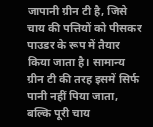जापानी ग्रीन टी है, जिसे चाय की पत्तियों को पीसकर पाउडर के रूप में तैयार किया जाता है। सामान्य ग्रीन टी की तरह इसमें सिर्फ पानी नहीं पिया जाता, बल्कि पूरी चाय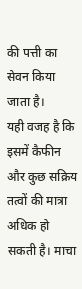की पत्ती का सेवन किया जाता है।
यही वजह है कि इसमें कैफीन और कुछ सक्रिय तत्वों की मात्रा अधिक हो सकती है। माचा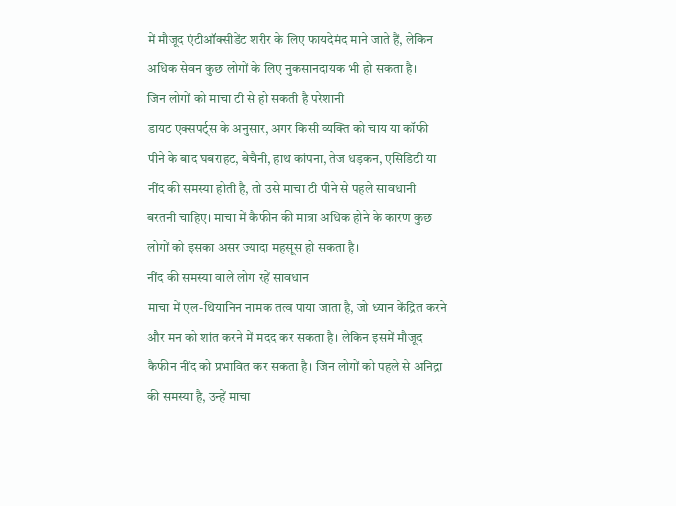में मौजूद एंटीऑक्सीडेंट शरीर के लिए फायदेमंद माने जाते हैं, लेकिन अधिक सेवन कुछ लोगों के लिए नुकसानदायक भी हो सकता है।
जिन लोगों को माचा टी से हो सकती है परेशानी
डायट एक्सपर्ट्स के अनुसार, अगर किसी व्यक्ति को चाय या कॉफी पीने के बाद घबराहट, बेचैनी, हाथ कांपना, तेज धड़कन, एसिडिटी या नींद की समस्या होती है, तो उसे माचा टी पीने से पहले सावधानी बरतनी चाहिए। माचा में कैफीन की मात्रा अधिक होने के कारण कुछ लोगों को इसका असर ज्यादा महसूस हो सकता है।
नींद की समस्या वाले लोग रहें सावधान
माचा में एल-थियानिन नामक तत्व पाया जाता है, जो ध्यान केंद्रित करने और मन को शांत करने में मदद कर सकता है। लेकिन इसमें मौजूद कैफीन नींद को प्रभावित कर सकता है। जिन लोगों को पहले से अनिद्रा की समस्या है, उन्हें माचा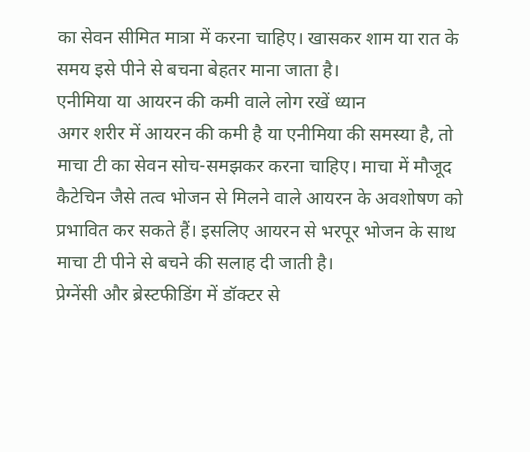का सेवन सीमित मात्रा में करना चाहिए। खासकर शाम या रात के समय इसे पीने से बचना बेहतर माना जाता है।
एनीमिया या आयरन की कमी वाले लोग रखें ध्यान
अगर शरीर में आयरन की कमी है या एनीमिया की समस्या है, तो माचा टी का सेवन सोच-समझकर करना चाहिए। माचा में मौजूद कैटेचिन जैसे तत्व भोजन से मिलने वाले आयरन के अवशोषण को प्रभावित कर सकते हैं। इसलिए आयरन से भरपूर भोजन के साथ माचा टी पीने से बचने की सलाह दी जाती है।
प्रेग्नेंसी और ब्रेस्टफीडिंग में डॉक्टर से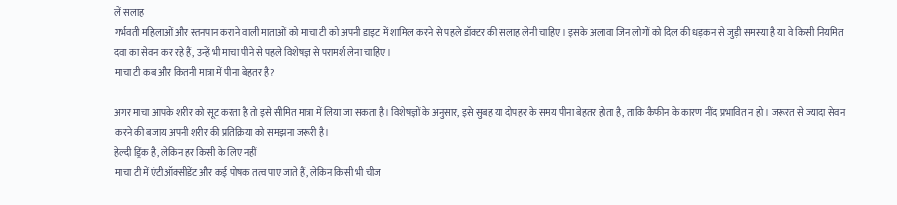लें सलाह
गर्भवती महिलाओं और स्तनपान कराने वाली माताओं को माचा टी को अपनी डाइट में शामिल करने से पहले डॉक्टर की सलाह लेनी चाहिए। इसके अलावा जिन लोगों को दिल की धड़कन से जुड़ी समस्या है या वे किसी नियमित दवा का सेवन कर रहे हैं, उन्हें भी माचा पीने से पहले विशेषज्ञ से परामर्श लेना चाहिए।
माचा टी कब और कितनी मात्रा में पीना बेहतर है?

अगर माचा आपके शरीर को सूट करता है तो इसे सीमित मात्रा में लिया जा सकता है। विशेषज्ञों के अनुसार, इसे सुबह या दोपहर के समय पीना बेहतर होता है, ताकि कैफीन के कारण नींद प्रभावित न हो। जरूरत से ज्यादा सेवन करने की बजाय अपनी शरीर की प्रतिक्रिया को समझना जरूरी है।
हेल्दी ड्रिंक है, लेकिन हर किसी के लिए नहीं
माचा टी में एंटीऑक्सीडेंट और कई पोषक तत्व पाए जाते हैं, लेकिन किसी भी चीज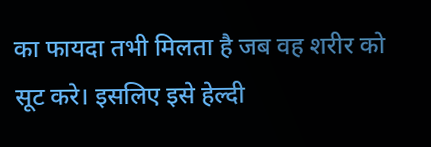का फायदा तभी मिलता है जब वह शरीर को सूट करे। इसलिए इसे हेल्दी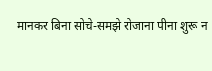मानकर बिना सोचे-समझे रोजाना पीना शुरू न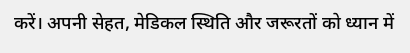करें। अपनी सेहत, मेडिकल स्थिति और जरूरतों को ध्यान में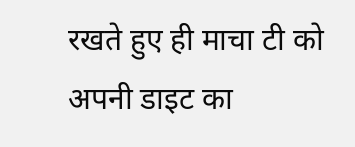रखते हुए ही माचा टी को अपनी डाइट का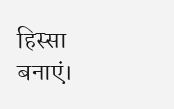हिस्सा बनाएं।